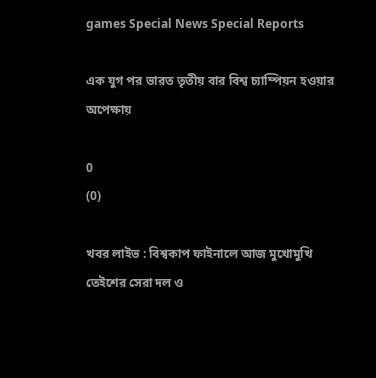games Special News Special Reports

এক যুগ পর ভারত তৃতীয় বার বিশ্ব চ্যাম্পিয়ন হওয়ার অপেক্ষায়

0
(0)

খবর লাইভ : বিশ্বকাপ ফাইনালে আজ মুখোমুখি তেইশের সেরা দল ও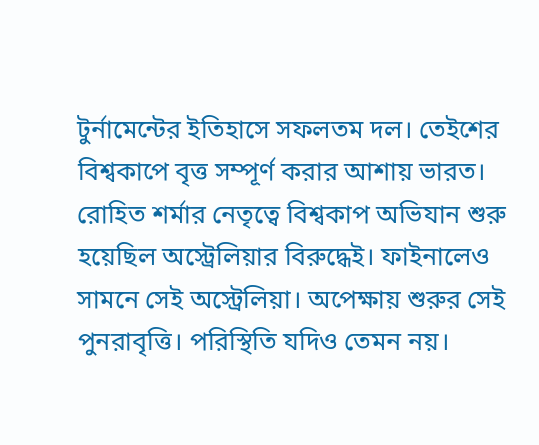টুর্নামেন্টের ইতিহাসে সফলতম দল। তেইশের বিশ্বকাপে বৃত্ত সম্পূর্ণ করার আশায় ভারত। রোহিত শর্মার নেতৃত্বে বিশ্বকাপ অভিযান শুরু হয়েছিল অস্ট্রেলিয়ার বিরুদ্ধেই। ফাইনালেও সামনে সেই অস্ট্রেলিয়া। অপেক্ষায় শুরুর সেই পুনরাবৃত্তি। পরিস্থিতি যদিও তেমন নয়।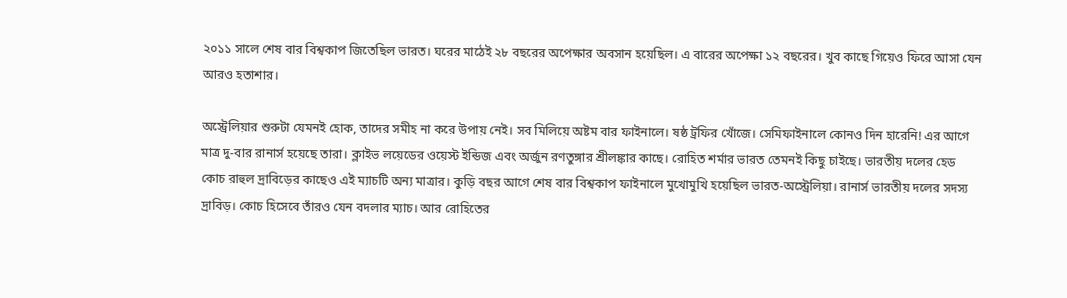২০১১ সালে শেষ বার বিশ্বকাপ জিতেছিল ভারত। ঘরের মাঠেই ২৮ বছরের অপেক্ষার অবসান হয়েছিল। এ বারের অপেক্ষা ১২ বছরের। খুব কাছে গিয়েও ফিরে আসা যেন আরও হতাশার।

অস্ট্রেলিয়ার শুরুটা যেমনই হোক, তাদের সমীহ না করে উপায় নেই। সব মিলিয়ে অষ্টম বার ফাইনালে। ষষ্ঠ ট্রফির খোঁজে। সেমিফাইনালে কোনও দিন হারেনি! এর আগে মাত্র দু-বার রানার্স হয়েছে তারা। ক্লাইভ লয়েডের ওয়েস্ট ইন্ডিজ এবং অর্জুন রণতুঙ্গার শ্রীলঙ্কার কাছে। রোহিত শর্মার ভারত তেমনই কিছু চাইছে। ভারতীয় দলের হেড কোচ রাহুল দ্রাবিড়ের কাছেও এই ম্যাচটি অন্য মাত্রার। কুড়ি বছর আগে শেষ বার বিশ্বকাপ ফাইনালে মুখোমুখি হয়েছিল ভারত-অস্ট্রেলিয়া। রানার্স ভারতীয় দলের সদস্য দ্রাবিড়। কোচ হিসেবে তাঁরও যেন বদলার ম্যাচ। আর রোহিতের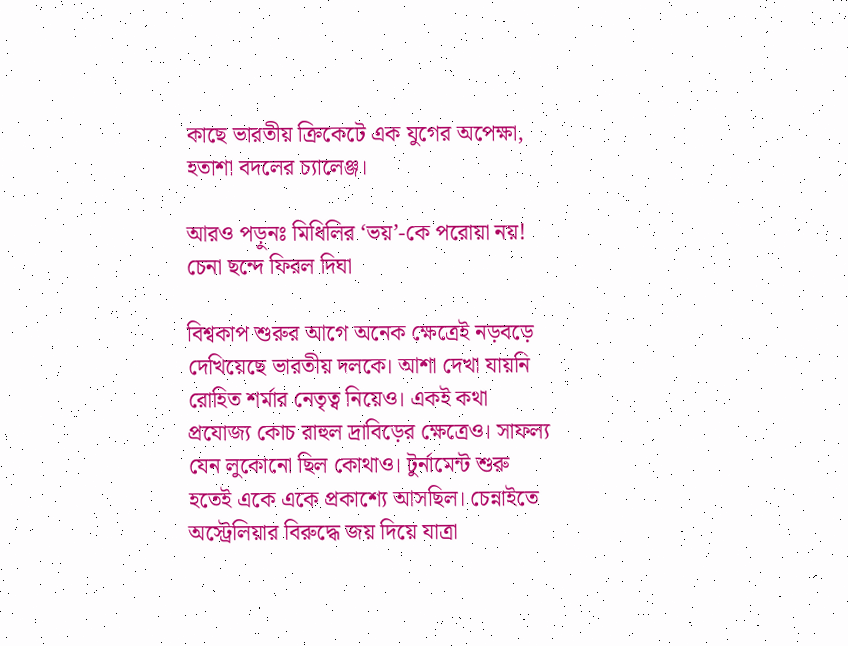কাছে ভারতীয় ক্রিকেটে এক যুগের অপেক্ষা, হতাশা বদলের চ্যালেঞ্জ।

আরও পড়ুনঃ মিধিলির ‘ভয়’-কে পরোয়া নয়! চেনা ছন্দে ফিরল দিঘা

বিশ্বকাপ শুরুর আগে অনেক ক্ষেত্রেই নড়বড়ে দেখিয়েছে ভারতীয় দলকে। আশা দেখা যায়নি রোহিত শর্মার নেতৃত্ব নিয়েও। একই কথা প্রযোজ্য কোচ রাহুল দ্রাবিড়ের ক্ষেত্রেও। সাফল্য যেন লুকোনো ছিল কোথাও। টুর্নামেন্ট শুরু হতেই একে একে প্রকাশ্যে আসছিল। চেন্নাইতে অস্ট্রেলিয়ার বিরুদ্ধে জয় দিয়ে যাত্রা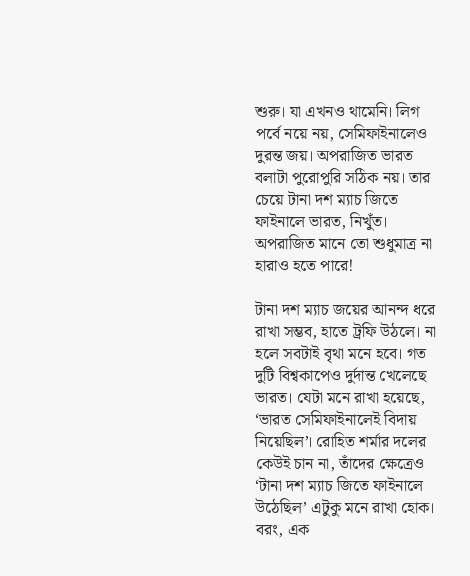শুরু। যা এখনও থামেনি। লিগ পর্বে নয়ে নয়, সেমিফাইনালেও দুরন্ত জয়। অপরাজিত ভারত বলাটা পুরোপুরি সঠিক নয়। তার চেয়ে টানা দশ ম্যাচ জিতে ফাইনালে ভারত, নিখুঁত। অপরাজিত মানে তো শুধুমাত্র না হারাও হতে পারে!

টানা দশ ম্যাচ জয়ের আনন্দ ধরে রাখা সম্ভব, হাতে ট্রফি উঠলে। না হলে সবটাই বৃথা মনে হবে। গত দুটি বিশ্বকাপেও দুর্দান্ত খেলেছে ভারত। যেটা মনে রাখা হয়েছে, ‘ভারত সেমিফাইনালেই বিদায় নিয়েছিল’। রোহিত শর্মার দলের কেউই চান না, তাঁদের ক্ষেত্রেও ‘টানা দশ ম্যাচ জিতে ফাইনালে উঠেছিল’ এটুকু মনে রাখা হোক। বরং, এক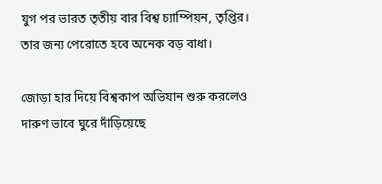যুগ পর ভারত তৃতীয় বার বিশ্ব চ্যাম্পিয়ন, তৃপ্তির। তার জন্য পেরোতে হবে অনেক বড় বাধা।

জোড়া হার দিয়ে বিশ্বকাপ অভিযান শুরু করলেও দারুণ ভাবে ঘুরে দাঁড়িয়েছে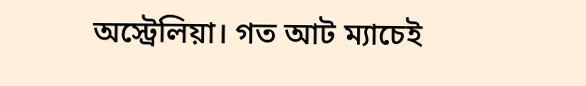অস্ট্রেলিয়া। গত আট ম্যাচেই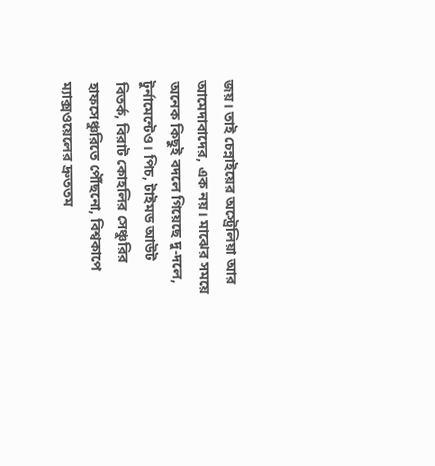জয়। তাই চেন্নাইয়ের অস্ট্রেলিয়া আর আমেদাবাদের, এক নয়। মাঝের সময়ে অনেক কিছুই বদলে গিয়েছে দু-দলে, টুর্নামেন্টেও। পিচ, টাইমড আউট বিতর্ক, বিরাট কোহলির সেঞ্চুরির হাফসেঞ্চুরিতে পৌঁছনো, বিশ্বকাপে ম্যাক্সওয়েলের দ্রুততম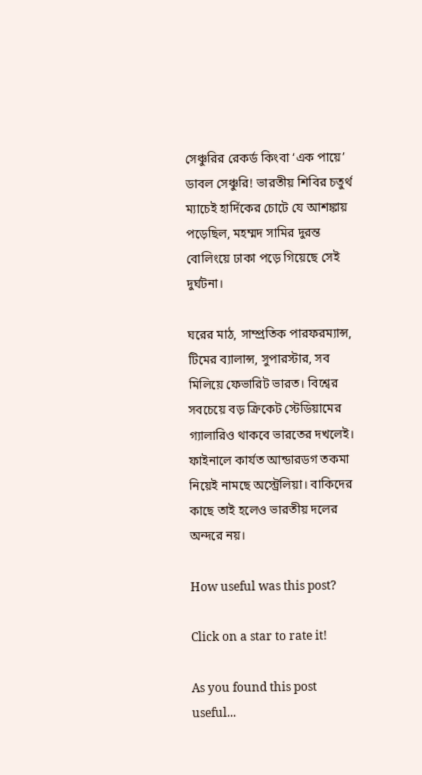সেঞ্চুরির রেকর্ড কিংবা ‘এক পায়ে’ ডাবল সেঞ্চুরি! ভারতীয় শিবির চতুর্থ ম্যাচেই হার্দিকের চোটে যে আশঙ্কায় পড়েছিল, মহম্মদ সামির দুরন্ত বোলিংয়ে ঢাকা পড়ে গিয়েছে সেই দুর্ঘটনা।

ঘরের মাঠ, সাম্প্রতিক পারফরম্যান্স, টিমের ব্যালান্স, সুপারস্টার, সব মিলিয়ে ফেভারিট ভারত। বিশ্বের সবচেয়ে বড় ক্রিকেট স্টেডিয়ামের গ্যালারিও থাকবে ভারতের দখলেই। ফাইনালে কার্যত আন্ডারডগ তকমা নিয়েই নামছে অস্ট্রেলিয়া। বাকিদের কাছে তাই হলেও ভারতীয় দলের অন্দরে নয়।

How useful was this post?

Click on a star to rate it!

As you found this post useful...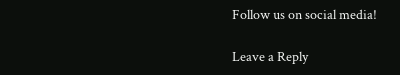Follow us on social media!

Leave a Reply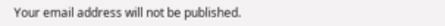Your email address will not be published.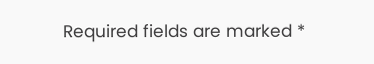Required fields are marked *